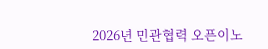2026년 민관협력 오픈이노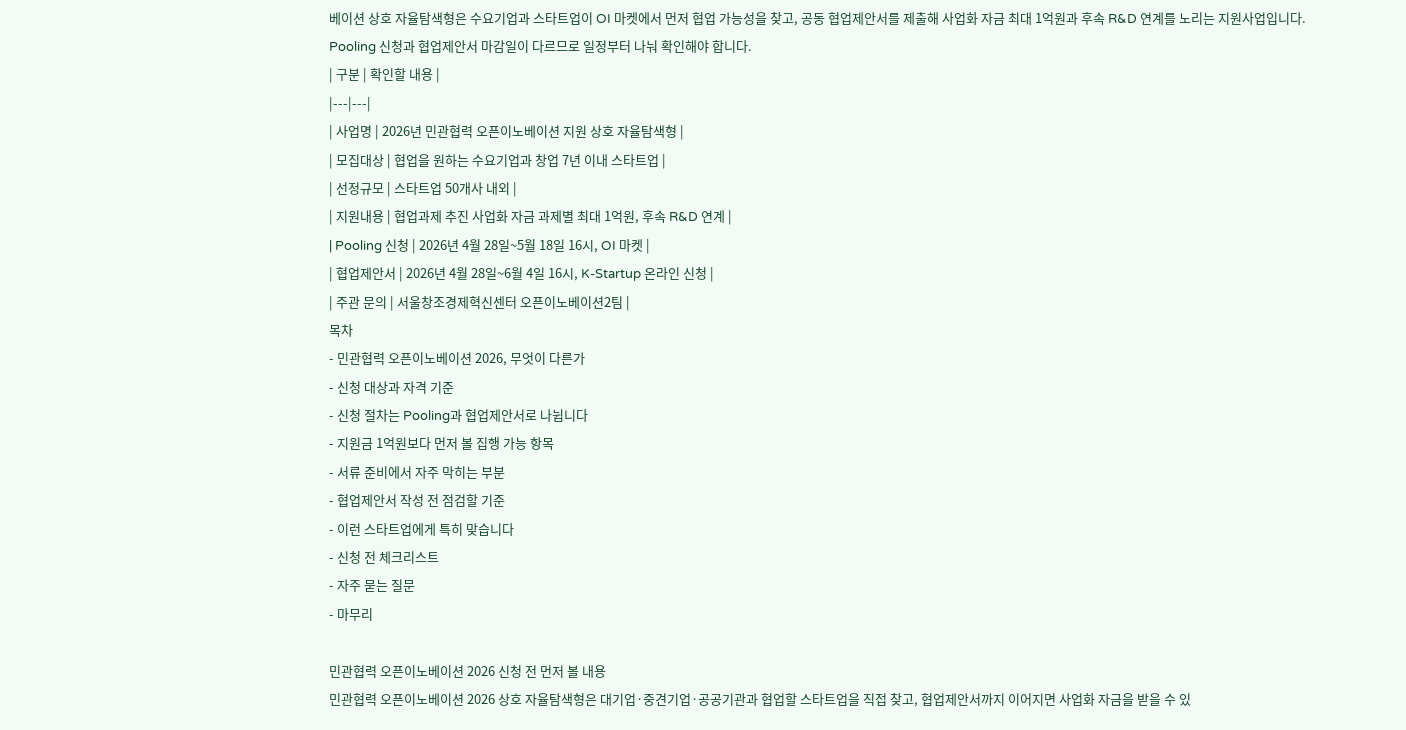베이션 상호 자율탐색형은 수요기업과 스타트업이 OI 마켓에서 먼저 협업 가능성을 찾고, 공동 협업제안서를 제출해 사업화 자금 최대 1억원과 후속 R&D 연계를 노리는 지원사업입니다. Pooling 신청과 협업제안서 마감일이 다르므로 일정부터 나눠 확인해야 합니다.
| 구분 | 확인할 내용 |
|---|---|
| 사업명 | 2026년 민관협력 오픈이노베이션 지원 상호 자율탐색형 |
| 모집대상 | 협업을 원하는 수요기업과 창업 7년 이내 스타트업 |
| 선정규모 | 스타트업 50개사 내외 |
| 지원내용 | 협업과제 추진 사업화 자금 과제별 최대 1억원, 후속 R&D 연계 |
| Pooling 신청 | 2026년 4월 28일~5월 18일 16시, OI 마켓 |
| 협업제안서 | 2026년 4월 28일~6월 4일 16시, K-Startup 온라인 신청 |
| 주관 문의 | 서울창조경제혁신센터 오픈이노베이션2팀 |
목차
- 민관협력 오픈이노베이션 2026, 무엇이 다른가
- 신청 대상과 자격 기준
- 신청 절차는 Pooling과 협업제안서로 나뉩니다
- 지원금 1억원보다 먼저 볼 집행 가능 항목
- 서류 준비에서 자주 막히는 부분
- 협업제안서 작성 전 점검할 기준
- 이런 스타트업에게 특히 맞습니다
- 신청 전 체크리스트
- 자주 묻는 질문
- 마무리

민관협력 오픈이노베이션 2026 신청 전 먼저 볼 내용
민관협력 오픈이노베이션 2026 상호 자율탐색형은 대기업·중견기업·공공기관과 협업할 스타트업을 직접 찾고, 협업제안서까지 이어지면 사업화 자금을 받을 수 있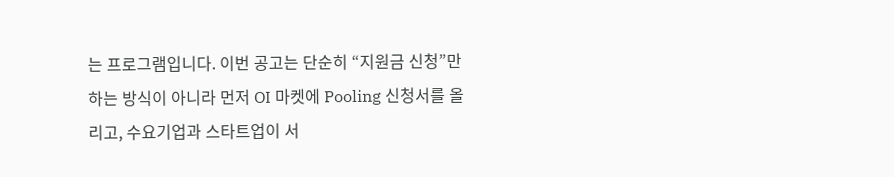는 프로그램입니다. 이번 공고는 단순히 “지원금 신청”만 하는 방식이 아니라 먼저 OI 마켓에 Pooling 신청서를 올리고, 수요기업과 스타트업이 서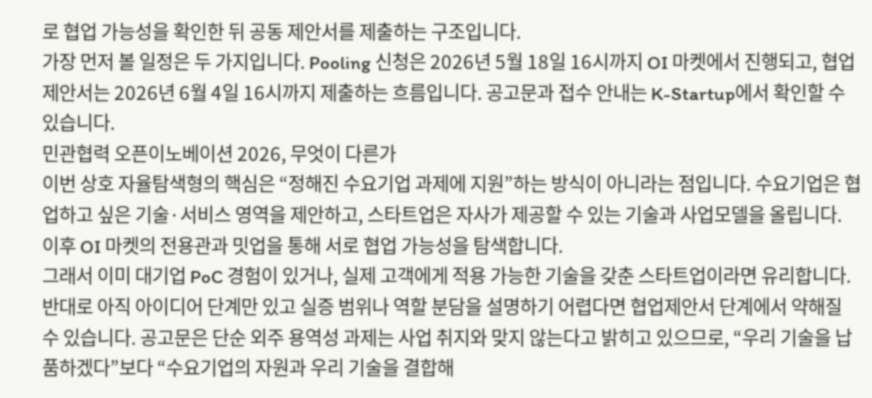로 협업 가능성을 확인한 뒤 공동 제안서를 제출하는 구조입니다.
가장 먼저 볼 일정은 두 가지입니다. Pooling 신청은 2026년 5월 18일 16시까지 OI 마켓에서 진행되고, 협업제안서는 2026년 6월 4일 16시까지 제출하는 흐름입니다. 공고문과 접수 안내는 K-Startup에서 확인할 수 있습니다.
민관협력 오픈이노베이션 2026, 무엇이 다른가
이번 상호 자율탐색형의 핵심은 “정해진 수요기업 과제에 지원”하는 방식이 아니라는 점입니다. 수요기업은 협업하고 싶은 기술·서비스 영역을 제안하고, 스타트업은 자사가 제공할 수 있는 기술과 사업모델을 올립니다. 이후 OI 마켓의 전용관과 밋업을 통해 서로 협업 가능성을 탐색합니다.
그래서 이미 대기업 PoC 경험이 있거나, 실제 고객에게 적용 가능한 기술을 갖춘 스타트업이라면 유리합니다. 반대로 아직 아이디어 단계만 있고 실증 범위나 역할 분담을 설명하기 어렵다면 협업제안서 단계에서 약해질 수 있습니다. 공고문은 단순 외주 용역성 과제는 사업 취지와 맞지 않는다고 밝히고 있으므로, “우리 기술을 납품하겠다”보다 “수요기업의 자원과 우리 기술을 결합해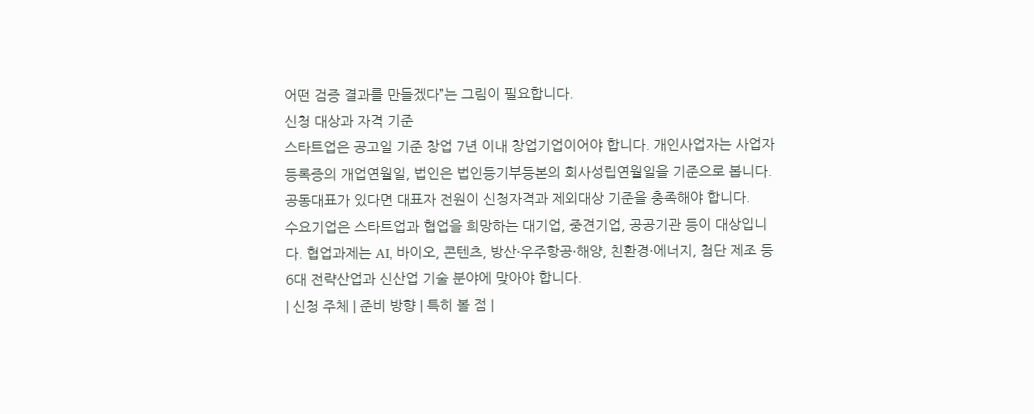어떤 검증 결과를 만들겠다”는 그림이 필요합니다.
신청 대상과 자격 기준
스타트업은 공고일 기준 창업 7년 이내 창업기업이어야 합니다. 개인사업자는 사업자등록증의 개업연월일, 법인은 법인등기부등본의 회사성립연월일을 기준으로 봅니다. 공동대표가 있다면 대표자 전원이 신청자격과 제외대상 기준을 충족해야 합니다.
수요기업은 스타트업과 협업을 희망하는 대기업, 중견기업, 공공기관 등이 대상입니다. 협업과제는 AI, 바이오, 콘텐츠, 방산·우주항공·해양, 친환경·에너지, 첨단 제조 등 6대 전략산업과 신산업 기술 분야에 맞아야 합니다.
| 신청 주체 | 준비 방향 | 특히 볼 점 |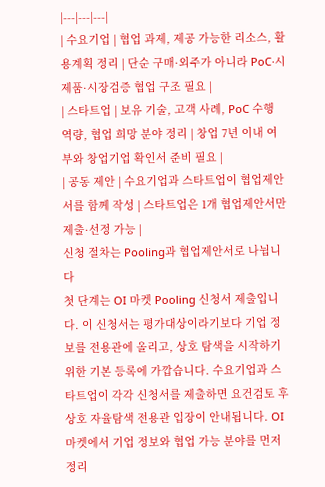|---|---|---|
| 수요기업 | 협업 과제, 제공 가능한 리소스, 활용계획 정리 | 단순 구매·외주가 아니라 PoC·시제품·시장검증 협업 구조 필요 |
| 스타트업 | 보유 기술, 고객 사례, PoC 수행 역량, 협업 희망 분야 정리 | 창업 7년 이내 여부와 창업기업 확인서 준비 필요 |
| 공동 제안 | 수요기업과 스타트업이 협업제안서를 함께 작성 | 스타트업은 1개 협업제안서만 제출·선정 가능 |
신청 절차는 Pooling과 협업제안서로 나뉩니다
첫 단계는 OI 마켓 Pooling 신청서 제출입니다. 이 신청서는 평가대상이라기보다 기업 정보를 전용관에 올리고, 상호 탐색을 시작하기 위한 기본 등록에 가깝습니다. 수요기업과 스타트업이 각각 신청서를 제출하면 요건검토 후 상호 자율탐색 전용관 입장이 안내됩니다. OI 마켓에서 기업 정보와 협업 가능 분야를 먼저 정리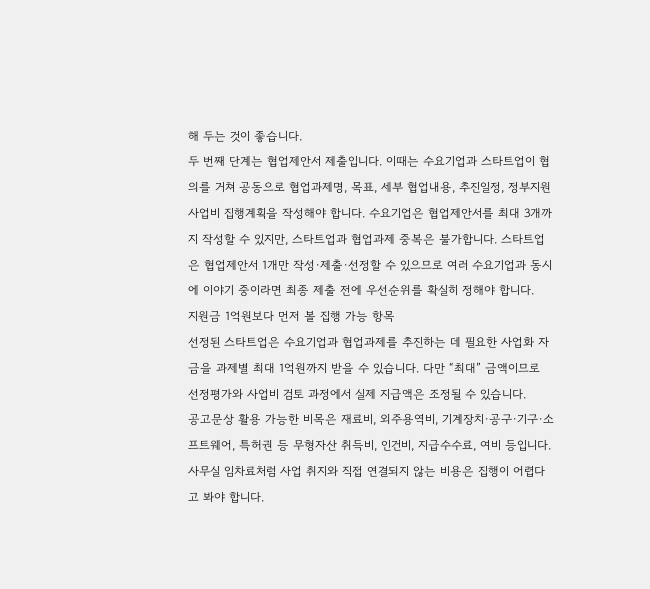해 두는 것이 좋습니다.
두 번째 단계는 협업제안서 제출입니다. 이때는 수요기업과 스타트업이 협의를 거쳐 공동으로 협업과제명, 목표, 세부 협업내용, 추진일정, 정부지원사업비 집행계획을 작성해야 합니다. 수요기업은 협업제안서를 최대 3개까지 작성할 수 있지만, 스타트업과 협업과제 중복은 불가합니다. 스타트업은 협업제안서 1개만 작성·제출·선정할 수 있으므로 여러 수요기업과 동시에 이야기 중이라면 최종 제출 전에 우선순위를 확실히 정해야 합니다.
지원금 1억원보다 먼저 볼 집행 가능 항목
선정된 스타트업은 수요기업과 협업과제를 추진하는 데 필요한 사업화 자금을 과제별 최대 1억원까지 받을 수 있습니다. 다만 “최대” 금액이므로 선정평가와 사업비 검토 과정에서 실제 지급액은 조정될 수 있습니다.
공고문상 활용 가능한 비목은 재료비, 외주용역비, 기계장치·공구·기구·소프트웨어, 특허권 등 무형자산 취득비, 인건비, 지급수수료, 여비 등입니다. 사무실 임차료처럼 사업 취지와 직접 연결되지 않는 비용은 집행이 어렵다고 봐야 합니다.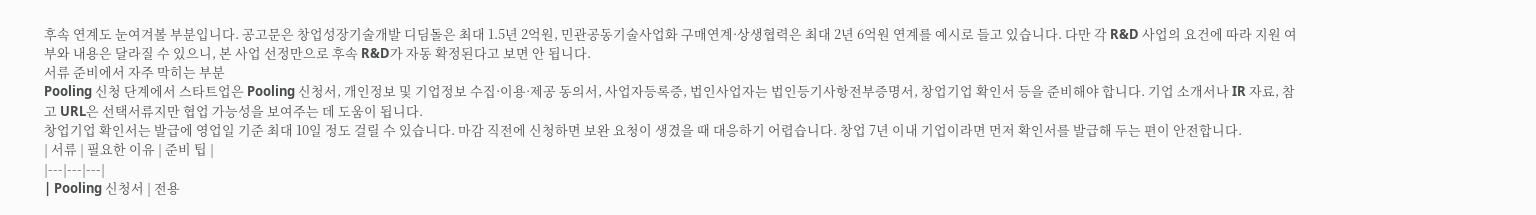후속 연계도 눈여겨볼 부분입니다. 공고문은 창업성장기술개발 디딤돌은 최대 1.5년 2억원, 민관공동기술사업화 구매연계·상생협력은 최대 2년 6억원 연계를 예시로 들고 있습니다. 다만 각 R&D 사업의 요건에 따라 지원 여부와 내용은 달라질 수 있으니, 본 사업 선정만으로 후속 R&D가 자동 확정된다고 보면 안 됩니다.
서류 준비에서 자주 막히는 부분
Pooling 신청 단계에서 스타트업은 Pooling 신청서, 개인정보 및 기업정보 수집·이용·제공 동의서, 사업자등록증, 법인사업자는 법인등기사항전부증명서, 창업기업 확인서 등을 준비해야 합니다. 기업 소개서나 IR 자료, 참고 URL은 선택서류지만 협업 가능성을 보여주는 데 도움이 됩니다.
창업기업 확인서는 발급에 영업일 기준 최대 10일 정도 걸릴 수 있습니다. 마감 직전에 신청하면 보완 요청이 생겼을 때 대응하기 어렵습니다. 창업 7년 이내 기업이라면 먼저 확인서를 발급해 두는 편이 안전합니다.
| 서류 | 필요한 이유 | 준비 팁 |
|---|---|---|
| Pooling 신청서 | 전용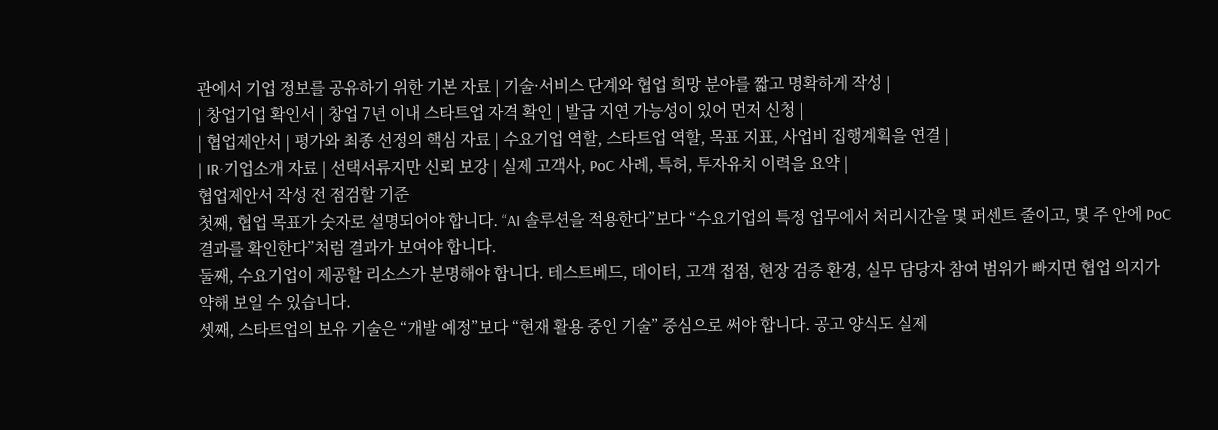관에서 기업 정보를 공유하기 위한 기본 자료 | 기술·서비스 단계와 협업 희망 분야를 짧고 명확하게 작성 |
| 창업기업 확인서 | 창업 7년 이내 스타트업 자격 확인 | 발급 지연 가능성이 있어 먼저 신청 |
| 협업제안서 | 평가와 최종 선정의 핵심 자료 | 수요기업 역할, 스타트업 역할, 목표 지표, 사업비 집행계획을 연결 |
| IR·기업소개 자료 | 선택서류지만 신뢰 보강 | 실제 고객사, PoC 사례, 특허, 투자유치 이력을 요약 |
협업제안서 작성 전 점검할 기준
첫째, 협업 목표가 숫자로 설명되어야 합니다. “AI 솔루션을 적용한다”보다 “수요기업의 특정 업무에서 처리시간을 몇 퍼센트 줄이고, 몇 주 안에 PoC 결과를 확인한다”처럼 결과가 보여야 합니다.
둘째, 수요기업이 제공할 리소스가 분명해야 합니다. 테스트베드, 데이터, 고객 접점, 현장 검증 환경, 실무 담당자 참여 범위가 빠지면 협업 의지가 약해 보일 수 있습니다.
셋째, 스타트업의 보유 기술은 “개발 예정”보다 “현재 활용 중인 기술” 중심으로 써야 합니다. 공고 양식도 실제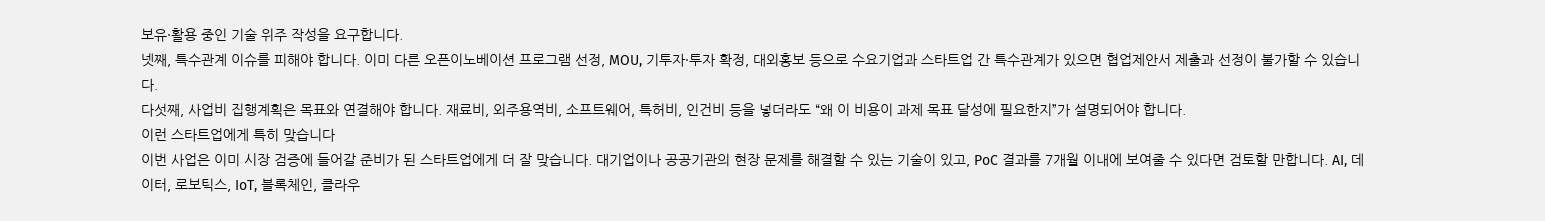보유·활용 중인 기술 위주 작성을 요구합니다.
넷째, 특수관계 이슈를 피해야 합니다. 이미 다른 오픈이노베이션 프로그램 선정, MOU, 기투자·투자 확정, 대외홍보 등으로 수요기업과 스타트업 간 특수관계가 있으면 협업제안서 제출과 선정이 불가할 수 있습니다.
다섯째, 사업비 집행계획은 목표와 연결해야 합니다. 재료비, 외주용역비, 소프트웨어, 특허비, 인건비 등을 넣더라도 “왜 이 비용이 과제 목표 달성에 필요한지”가 설명되어야 합니다.
이런 스타트업에게 특히 맞습니다
이번 사업은 이미 시장 검증에 들어갈 준비가 된 스타트업에게 더 잘 맞습니다. 대기업이나 공공기관의 현장 문제를 해결할 수 있는 기술이 있고, PoC 결과를 7개월 이내에 보여줄 수 있다면 검토할 만합니다. AI, 데이터, 로보틱스, IoT, 블록체인, 클라우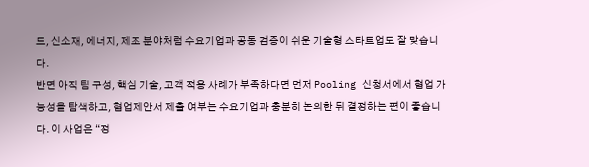드, 신소재, 에너지, 제조 분야처럼 수요기업과 공동 검증이 쉬운 기술형 스타트업도 잘 맞습니다.
반면 아직 팀 구성, 핵심 기술, 고객 적용 사례가 부족하다면 먼저 Pooling 신청서에서 협업 가능성을 탐색하고, 협업제안서 제출 여부는 수요기업과 충분히 논의한 뒤 결정하는 편이 좋습니다. 이 사업은 “정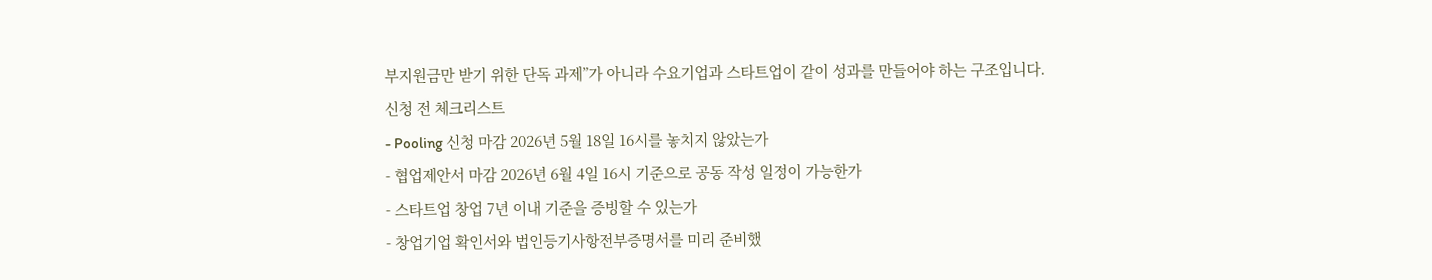부지원금만 받기 위한 단독 과제”가 아니라 수요기업과 스타트업이 같이 성과를 만들어야 하는 구조입니다.
신청 전 체크리스트
- Pooling 신청 마감 2026년 5월 18일 16시를 놓치지 않았는가
- 협업제안서 마감 2026년 6월 4일 16시 기준으로 공동 작성 일정이 가능한가
- 스타트업 창업 7년 이내 기준을 증빙할 수 있는가
- 창업기업 확인서와 법인등기사항전부증명서를 미리 준비했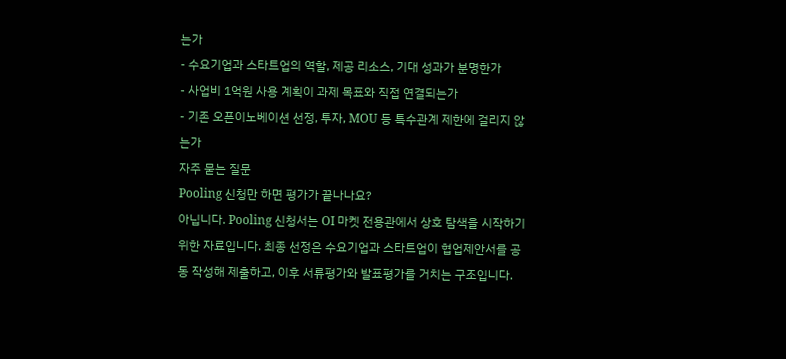는가
- 수요기업과 스타트업의 역할, 제공 리소스, 기대 성과가 분명한가
- 사업비 1억원 사용 계획이 과제 목표와 직접 연결되는가
- 기존 오픈이노베이션 선정, 투자, MOU 등 특수관계 제한에 걸리지 않는가
자주 묻는 질문
Pooling 신청만 하면 평가가 끝나나요?
아닙니다. Pooling 신청서는 OI 마켓 전용관에서 상호 탐색을 시작하기 위한 자료입니다. 최종 선정은 수요기업과 스타트업이 협업제안서를 공동 작성해 제출하고, 이후 서류평가와 발표평가를 거치는 구조입니다.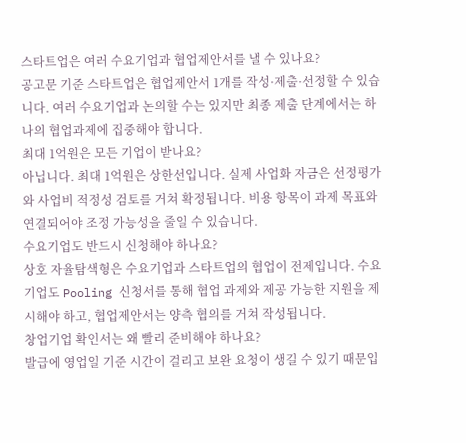스타트업은 여러 수요기업과 협업제안서를 낼 수 있나요?
공고문 기준 스타트업은 협업제안서 1개를 작성·제출·선정할 수 있습니다. 여러 수요기업과 논의할 수는 있지만 최종 제출 단계에서는 하나의 협업과제에 집중해야 합니다.
최대 1억원은 모든 기업이 받나요?
아닙니다. 최대 1억원은 상한선입니다. 실제 사업화 자금은 선정평가와 사업비 적정성 검토를 거쳐 확정됩니다. 비용 항목이 과제 목표와 연결되어야 조정 가능성을 줄일 수 있습니다.
수요기업도 반드시 신청해야 하나요?
상호 자율탐색형은 수요기업과 스타트업의 협업이 전제입니다. 수요기업도 Pooling 신청서를 통해 협업 과제와 제공 가능한 지원을 제시해야 하고, 협업제안서는 양측 협의를 거쳐 작성됩니다.
창업기업 확인서는 왜 빨리 준비해야 하나요?
발급에 영업일 기준 시간이 걸리고 보완 요청이 생길 수 있기 때문입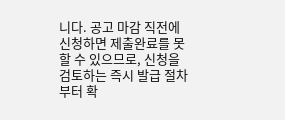니다. 공고 마감 직전에 신청하면 제출완료를 못 할 수 있으므로, 신청을 검토하는 즉시 발급 절차부터 확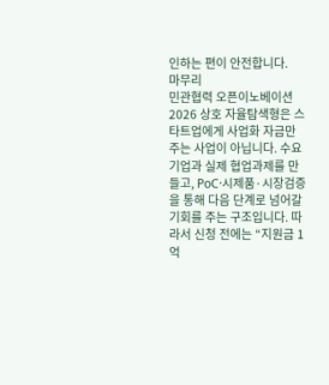인하는 편이 안전합니다.
마무리
민관협력 오픈이노베이션 2026 상호 자율탐색형은 스타트업에게 사업화 자금만 주는 사업이 아닙니다. 수요기업과 실제 협업과제를 만들고, PoC·시제품·시장검증을 통해 다음 단계로 넘어갈 기회를 주는 구조입니다. 따라서 신청 전에는 “지원금 1억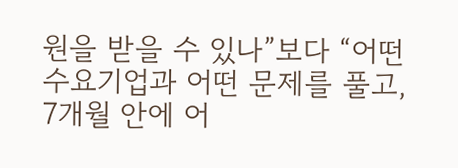원을 받을 수 있나”보다 “어떤 수요기업과 어떤 문제를 풀고, 7개월 안에 어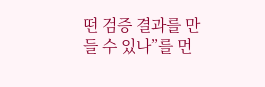떤 검증 결과를 만들 수 있나”를 먼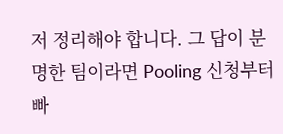저 정리해야 합니다. 그 답이 분명한 팀이라면 Pooling 신청부터 빠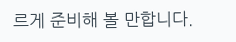르게 준비해 볼 만합니다.